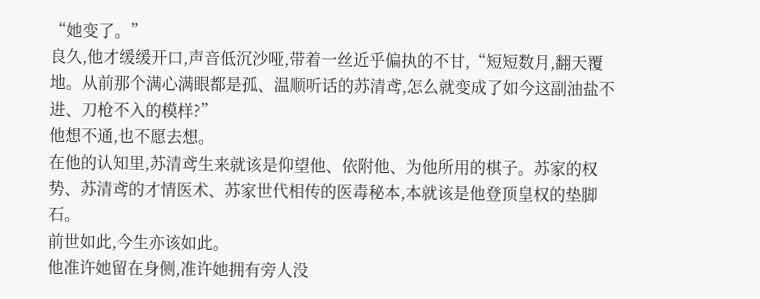“她变了。”
良久,他才缓缓开口,声音低沉沙哑,带着一丝近乎偏执的不甘,“短短数月,翻天覆地。从前那个满心满眼都是孤、温顺听话的苏清鸢,怎么就变成了如今这副油盐不进、刀枪不入的模样?”
他想不通,也不愿去想。
在他的认知里,苏清鸢生来就该是仰望他、依附他、为他所用的棋子。苏家的权势、苏清鸢的才情医术、苏家世代相传的医毒秘本,本就该是他登顶皇权的垫脚石。
前世如此,今生亦该如此。
他准许她留在身侧,准许她拥有旁人没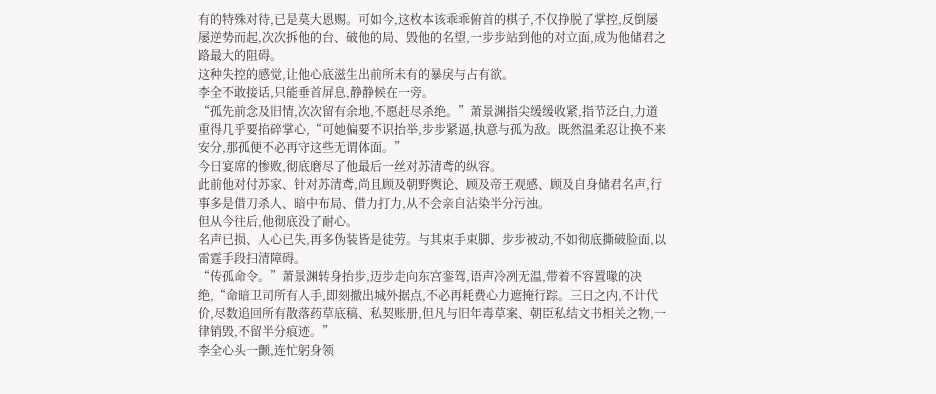有的特殊对待,已是莫大恩赐。可如今,这枚本该乖乖俯首的棋子,不仅挣脱了掌控,反倒屡屡逆势而起,次次拆他的台、破他的局、毁他的名望,一步步站到他的对立面,成为他储君之路最大的阻碍。
这种失控的感觉,让他心底滋生出前所未有的暴戾与占有欲。
李全不敢接话,只能垂首屏息,静静候在一旁。
“孤先前念及旧情,次次留有余地,不愿赶尽杀绝。”萧景渊指尖缓缓收紧,指节泛白,力道重得几乎要掐碎掌心,“可她偏要不识抬举,步步紧逼,执意与孤为敌。既然温柔忍让换不来安分,那孤便不必再守这些无谓体面。”
今日宴席的惨败,彻底磨尽了他最后一丝对苏清鸢的纵容。
此前他对付苏家、针对苏清鸢,尚且顾及朝野舆论、顾及帝王观感、顾及自身储君名声,行事多是借刀杀人、暗中布局、借力打力,从不会亲自沾染半分污浊。
但从今往后,他彻底没了耐心。
名声已损、人心已失,再多伪装皆是徒劳。与其束手束脚、步步被动,不如彻底撕破脸面,以雷霆手段扫清障碍。
“传孤命令。”萧景渊转身抬步,迈步走向东宫銮驾,语声冷冽无温,带着不容置喙的决绝,“命暗卫司所有人手,即刻撤出城外据点,不必再耗费心力遮掩行踪。三日之内,不计代价,尽数追回所有散落药草底稿、私契账册,但凡与旧年毒草案、朝臣私结文书相关之物,一律销毁,不留半分痕迹。”
李全心头一颤,连忙躬身领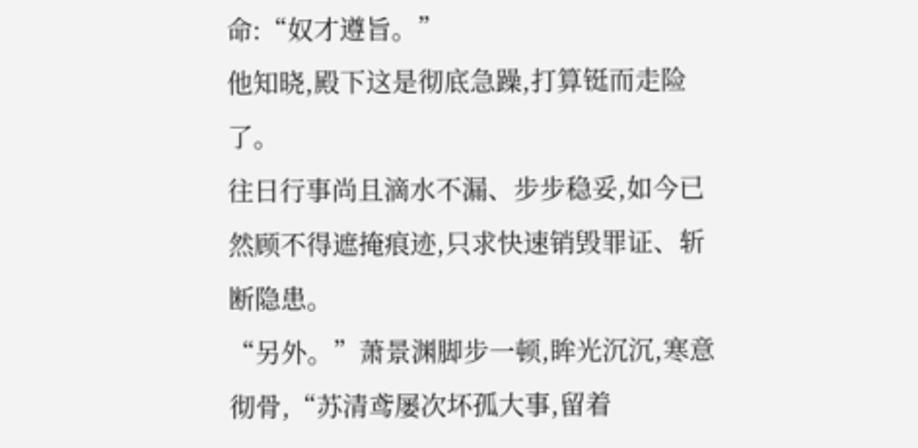命:“奴才遵旨。”
他知晓,殿下这是彻底急躁,打算铤而走险了。
往日行事尚且滴水不漏、步步稳妥,如今已然顾不得遮掩痕迹,只求快速销毁罪证、斩断隐患。
“另外。”萧景渊脚步一顿,眸光沉沉,寒意彻骨,“苏清鸢屡次坏孤大事,留着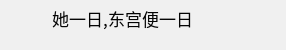她一日,东宫便一日